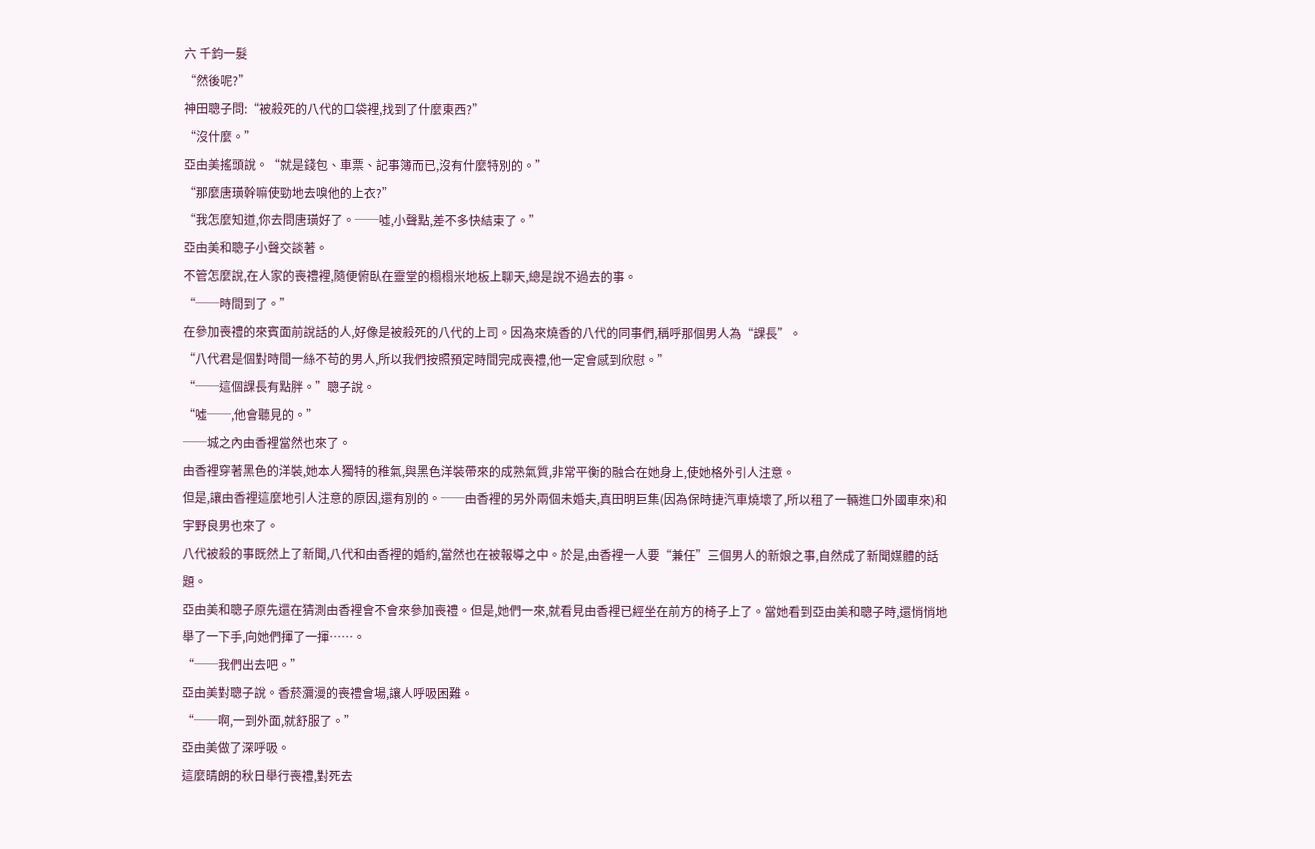六 千鈞一髮
“然後呢?”
神田聰子問:“被殺死的八代的口袋裡,找到了什麼東西?”
“沒什麼。”
亞由美搖頭說。“就是錢包、車票、記事簿而已,沒有什麼特別的。”
“那麼唐璜幹嘛使勁地去嗅他的上衣?”
“我怎麼知道,你去問唐璜好了。──噓,小聲點,差不多快結束了。”
亞由美和聰子小聲交談著。
不管怎麼說,在人家的喪禮裡,隨便俯臥在靈堂的榻榻米地板上聊天,總是說不過去的事。
“──時間到了。”
在參加喪禮的來賓面前說話的人,好像是被殺死的八代的上司。因為來燒香的八代的同事們,稱呼那個男人為“課長”。
“八代君是個對時間一絲不苟的男人,所以我們按照預定時間完成喪禮,他一定會感到欣慰。”
“──這個課長有點胖。”聰子說。
“噓──,他會聽見的。”
──城之內由香裡當然也來了。
由香裡穿著黑色的洋裝,她本人獨特的稚氣,與黑色洋裝帶來的成熟氣質,非常平衡的融合在她身上,使她格外引人注意。
但是,讓由香裡這麼地引人注意的原因,還有別的。──由香裡的另外兩個未婚夫,真田明巨集(因為保時捷汽車燒壞了,所以租了一輛進口外國車來)和宇野良男也來了。
八代被殺的事既然上了新聞,八代和由香裡的婚約,當然也在被報導之中。於是,由香裡一人要“兼任”三個男人的新娘之事,自然成了新聞媒體的話題。
亞由美和聰子原先還在猜測由香裡會不會來參加喪禮。但是,她們一來,就看見由香裡已經坐在前方的椅子上了。當她看到亞由美和聰子時,還悄悄地舉了一下手,向她們揮了一揮……。
“──我們出去吧。”
亞由美對聰子說。香菸瀰漫的喪禮會場,讓人呼吸困難。
“──啊,一到外面,就舒服了。”
亞由美做了深呼吸。
這麼晴朗的秋日舉行喪禮,對死去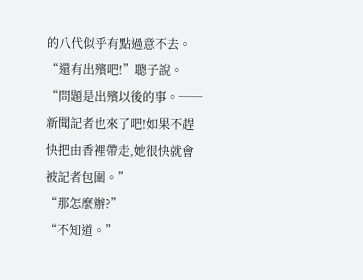的八代似乎有點過意不去。
“還有出殯吧!”聰子說。
“問題是出殯以後的事。──新聞記者也來了吧!如果不趕快把由香裡帶走,她很快就會被記者包圍。”
“那怎麼辦?”
“不知道。”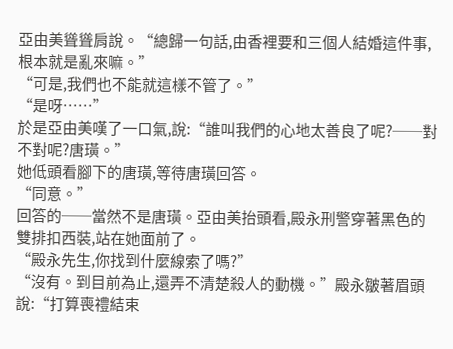亞由美聳聳肩說。“總歸一句話,由香裡要和三個人結婚這件事,根本就是亂來嘛。”
“可是,我們也不能就這樣不管了。”
“是呀……”
於是亞由美嘆了一口氣,說:“誰叫我們的心地太善良了呢?──對不對呢?唐璜。”
她低頭看腳下的唐璜,等待唐璜回答。
“同意。”
回答的──當然不是唐璜。亞由美抬頭看,殿永刑警穿著黑色的雙排扣西裝,站在她面前了。
“殿永先生,你找到什麼線索了嗎?”
“沒有。到目前為止,還弄不清楚殺人的動機。”殿永皺著眉頭說:“打算喪禮結束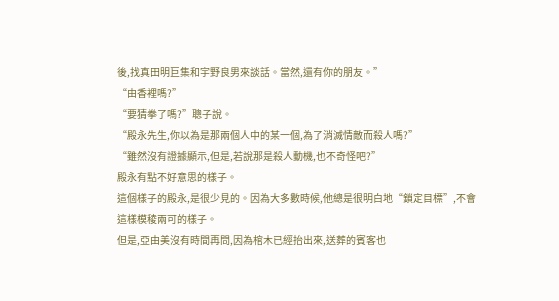後,找真田明巨集和宇野良男來談話。當然,還有你的朋友。”
“由香裡嗎?”
“要猜拳了嗎?”聰子說。
“殿永先生,你以為是那兩個人中的某一個,為了消滅情敵而殺人嗎?”
“雖然沒有證據顯示,但是,若說那是殺人動機,也不奇怪吧?”
殿永有點不好意思的樣子。
這個樣子的殿永,是很少見的。因為大多數時候,他總是很明白地“鎖定目標”,不會這樣模稜兩可的樣子。
但是,亞由美沒有時間再問,因為棺木已經抬出來,送葬的賓客也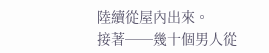陸續從屋內出來。
接著──幾十個男人從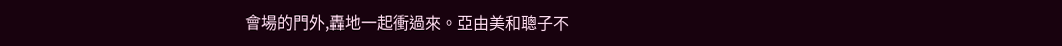會場的門外,轟地一起衝過來。亞由美和聰子不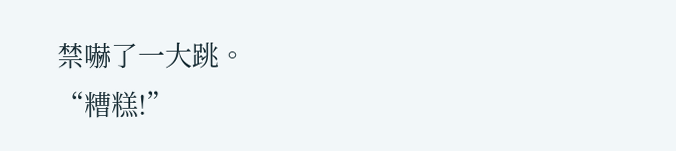禁嚇了一大跳。
“糟糕!”